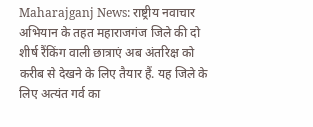Maharajganj News: राष्ट्रीय नवाचार अभियान के तहत महाराजगंज जिले की दो शीर्ष रैंकिंग वाली छात्राएं अब अंतरिक्ष को करीब से देखने के लिए तैयार हैं. यह जिले के लिए अत्यंत गर्व का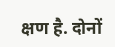क्षण है. दोनों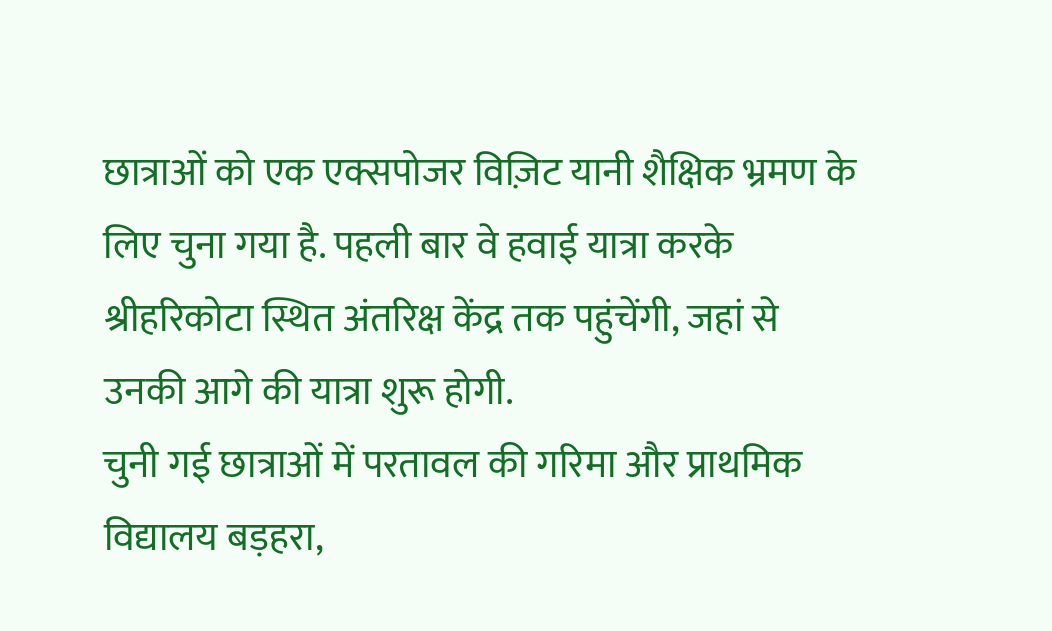छात्राओं को एक एक्सपोजर विज़िट यानी शैक्षिक भ्रमण के लिए चुना गया है. पहली बार वे हवाई यात्रा करके श्रीहरिकोटा स्थित अंतरिक्ष केंद्र तक पहुंचेंगी, जहां से उनकी आगे की यात्रा शुरू होगी.
चुनी गई छात्राओं में परतावल की गरिमा और प्राथमिक विद्यालय बड़हरा,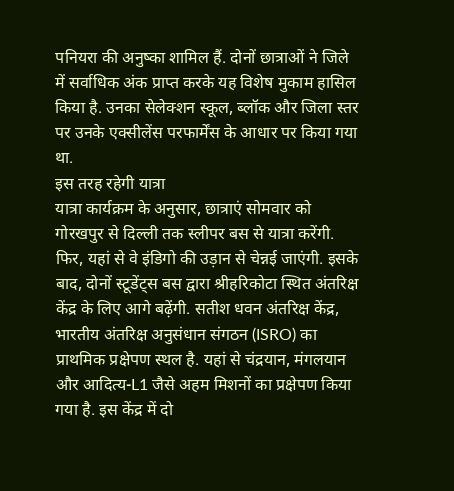पनियरा की अनुष्का शामिल हैं. दोनों छात्राओं ने जिले में सर्वाधिक अंक प्राप्त करके यह विशेष मुकाम हासिल किया है. उनका सेलेक्शन स्कूल, ब्लॉक और जिला स्तर पर उनके एक्सीलेंस परफार्मेंस के आधार पर किया गया था.
इस तरह रहेगी यात्रा
यात्रा कार्यक्रम के अनुसार, छात्राएं सोमवार को गोरखपुर से दिल्ली तक स्लीपर बस से यात्रा करेंगी. फिर, यहां से वे इंडिगो की उड़ान से चेन्नई जाएंगी. इसके बाद, दोनों स्टूडेंट्स बस द्वारा श्रीहरिकोटा स्थित अंतरिक्ष केंद्र के लिए आगे बढ़ेंगी. सतीश धवन अंतरिक्ष केंद्र, भारतीय अंतरिक्ष अनुसंधान संगठन (ISRO) का प्राथमिक प्रक्षेपण स्थल है. यहां से चंद्रयान, मंगलयान और आदित्य-L1 जैसे अहम मिशनों का प्रक्षेपण किया गया है. इस केंद्र में दो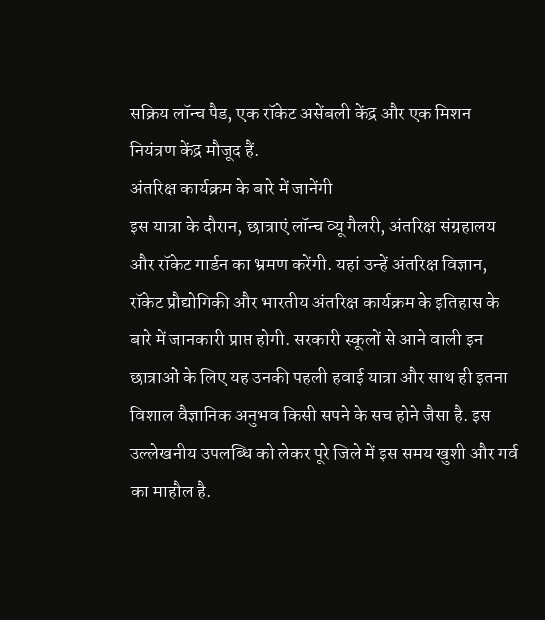सक्रिय लॉन्च पैड, एक रॉकेट असेंबली केंद्र और एक मिशन नियंत्रण केंद्र मौजूद हैं.
अंतरिक्ष कार्यक्रम के बारे में जानेंगी
इस यात्रा के दौरान, छात्राएं लॉन्च व्यू गैलरी, अंतरिक्ष संग्रहालय और रॉकेट गार्डन का भ्रमण करेंगी. यहां उन्हें अंतरिक्ष विज्ञान, रॉकेट प्रौद्योगिकी और भारतीय अंतरिक्ष कार्यक्रम के इतिहास के बारे में जानकारी प्राप्त होगी. सरकारी स्कूलों से आने वाली इन छात्राओं के लिए यह उनकी पहली हवाई यात्रा और साथ ही इतना विशाल वैज्ञानिक अनुभव किसी सपने के सच होने जैसा है. इस उल्लेखनीय उपलब्धि को लेकर पूरे जिले में इस समय खुशी और गर्व का माहौल है.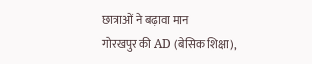छात्राओं ने बढ़ावा मान
गोरखपुर की AD (बेसिक शिक्षा),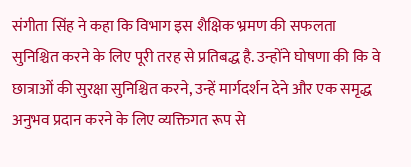संगीता सिंह ने कहा कि विभाग इस शैक्षिक भ्रमण की सफलता सुनिश्चित करने के लिए पूरी तरह से प्रतिबद्ध है. उन्होंने घोषणा की कि वे छात्राओं की सुरक्षा सुनिश्चित करने, उन्हें मार्गदर्शन देने और एक समृद्ध अनुभव प्रदान करने के लिए व्यक्तिगत रूप से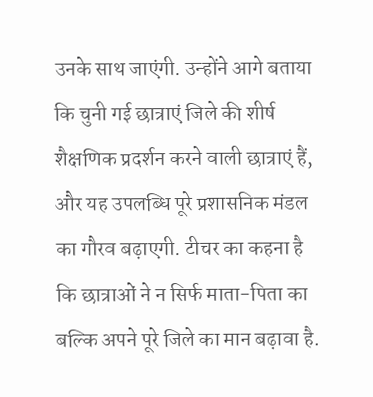उनके साथ जाएंगी. उन्होंने आगे बताया कि चुनी गई छात्राएं जिले की शीर्ष शैक्षणिक प्रदर्शन करने वाली छात्राएं हैं, और यह उपलब्धि पूरे प्रशासनिक मंडल का गौरव बढ़ाएगी. टीचर का कहना है कि छात्राओं ने न सिर्फ माता-पिता का बल्कि अपने पूरे जिले का मान बढ़ावा है.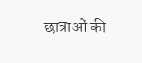छात्राओं की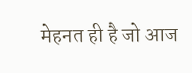मेहनत ही है जो आज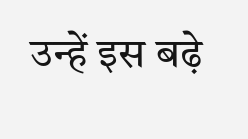उन्हें इस बढ़े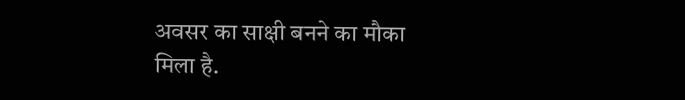अवसर का साक्षी बनने का मौका मिला है.